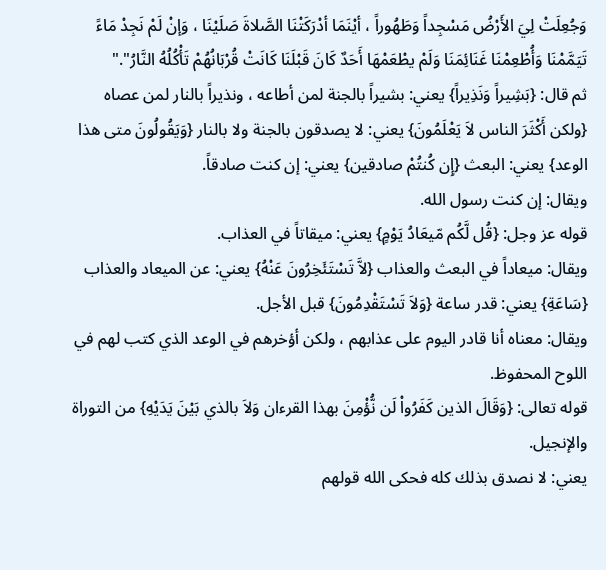وَجُعِلَتْ لِيَ الأَرْضُ مَسْجِداً وَطَهُوراً ، أيْنَمَا أدْرَكَتْنَا الصَّلاةَ صَلَيْنَا ، وَإنْ لَمْ نَجِدْ مَاءً تَيَمَّمْنَا وَأُطْعِمْنَا غَنَائِمَنَا وَلَمْ يطْعَمْهَا أَحَدٌ كَانَ قَبْلَنَا كَانَتْ قُرْبَانُهُمْ تَأْكُلُهُ النَّارُ"."
ثم قال: {بَشِيراً وَنَذِيراً} يعني: بشيراً بالجنة لمن أطاعه ، ونذيراً بالنار لمن عصاه {ولكن أَكْثَرَ الناس لاَ يَعْلَمُونَ} يعني: لا يصدقون بالجنة ولا بالنار {وَيَقُولُونَ متى هذا الوعد} يعني: البعث {إِن كُنتُمْ صادقين} يعني: إن كنت صادقاً.
ويقال: إن كنت رسول الله.
قوله عز وجل: {قُل لَّكُم مّيعَادُ يَوْمٍ} يعني: ميقاتاً في العذاب.
ويقال: ميعاداً في البعث والعذاب {لاَّ تَسْتَئَخِرُونَ عَنْهُ} يعني: عن الميعاد والعذاب {سَاعَةِ} يعني: قدر ساعة {وَلاَ تَسْتَقْدِمُونَ} قبل الأجل.
ويقال: معناه أنا قادر اليوم على عذابهم ، ولكن أؤخرهم في الوعد الذي كتب لهم في اللوح المحفوظ.
قوله تعالى: {وَقَالَ الذين كَفَرُواْ لَن نُّؤْمِنَ بهذا القرءان وَلاَ بالذي بَيْنَ يَدَيْهِ} من التوراة والإنجيل.
يعني: لا نصدق بذلك كله فحكى الله قولهم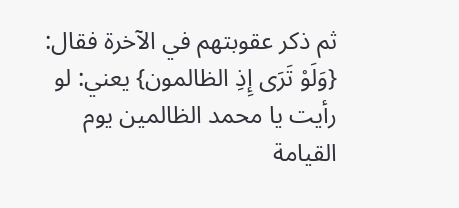ثم ذكر عقوبتهم في الآخرة فقال: {وَلَوْ تَرَى إِذِ الظالمون} يعني: لو رأيت يا محمد الظالمين يوم القيامة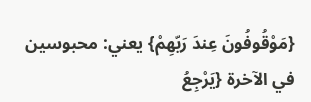{مَوْقُوفُونَ عِندَ رَبّهِمْ} يعني: محبوسين في الآخرة {يَرْجِعُ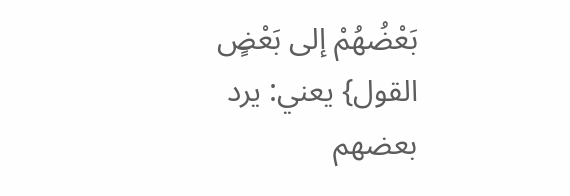بَعْضُهُمْ إلى بَعْضٍ القول} يعني: يرد بعضهم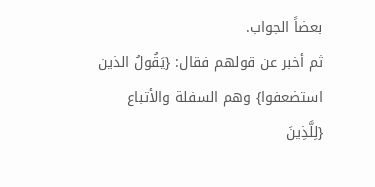بعضاً الجواب.
ثم أخبر عن قولهم فقال: {يَقُولُ الذين استضعفوا} وهم السفلة والأتباع {لِلَّذِينَ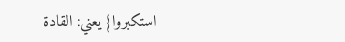استكبروا} يعني: القادة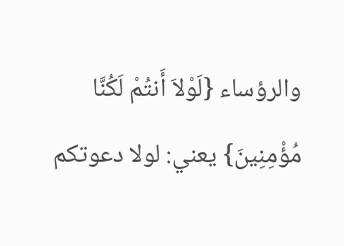والرؤساء {لَوْلاَ أَنتُمْ لَكُنَّا مُؤْمِنِينَ} يعني: لولا دعوتكم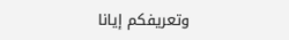وتعريفكم إيانا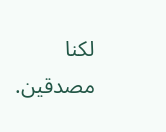لكنا مصدقين.